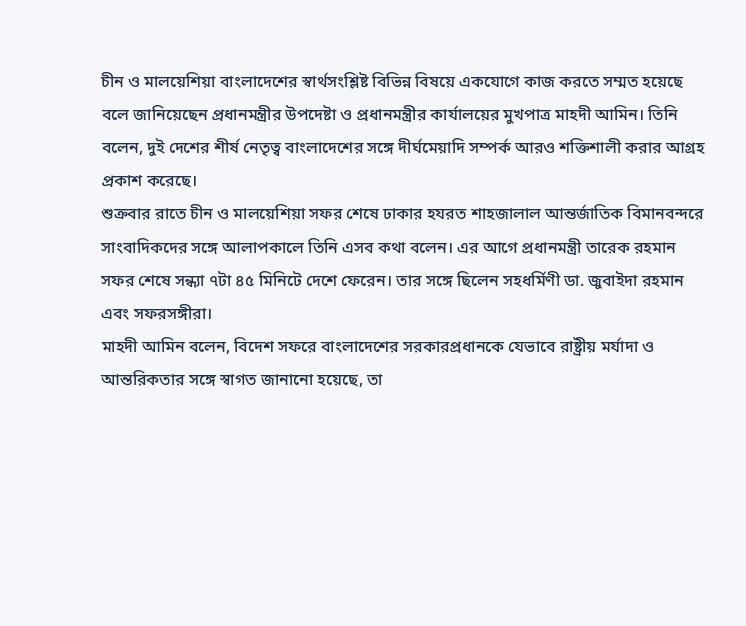চীন ও মালয়েশিয়া বাংলাদেশের স্বার্থসংশ্লিষ্ট বিভিন্ন বিষয়ে একযোগে কাজ করতে সম্মত হয়েছে বলে জানিয়েছেন প্রধানমন্ত্রীর উপদেষ্টা ও প্রধানমন্ত্রীর কার্যালয়ের মুখপাত্র মাহদী আমিন। তিনি বলেন, দুই দেশের শীর্ষ নেতৃত্ব বাংলাদেশের সঙ্গে দীর্ঘমেয়াদি সম্পর্ক আরও শক্তিশালী করার আগ্রহ প্রকাশ করেছে।
শুক্রবার রাতে চীন ও মালয়েশিয়া সফর শেষে ঢাকার হযরত শাহজালাল আন্তর্জাতিক বিমানবন্দরে সাংবাদিকদের সঙ্গে আলাপকালে তিনি এসব কথা বলেন। এর আগে প্রধানমন্ত্রী তারেক রহমান সফর শেষে সন্ধ্যা ৭টা ৪৫ মিনিটে দেশে ফেরেন। তার সঙ্গে ছিলেন সহধর্মিণী ডা. জুবাইদা রহমান এবং সফরসঙ্গীরা।
মাহদী আমিন বলেন, বিদেশ সফরে বাংলাদেশের সরকারপ্রধানকে যেভাবে রাষ্ট্রীয় মর্যাদা ও আন্তরিকতার সঙ্গে স্বাগত জানানো হয়েছে, তা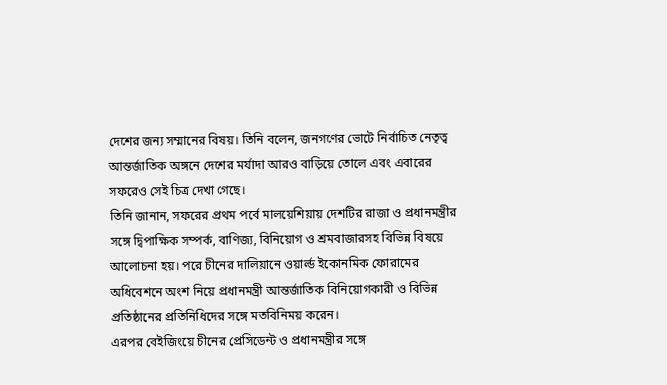দেশের জন্য সম্মানের বিষয়। তিনি বলেন, জনগণের ভোটে নির্বাচিত নেতৃত্ব আন্তর্জাতিক অঙ্গনে দেশের মর্যাদা আরও বাড়িয়ে তোলে এবং এবারের সফরেও সেই চিত্র দেখা গেছে।
তিনি জানান, সফরের প্রথম পর্বে মালয়েশিয়ায় দেশটির রাজা ও প্রধানমন্ত্রীর সঙ্গে দ্বিপাক্ষিক সম্পর্ক, বাণিজ্য, বিনিয়োগ ও শ্রমবাজারসহ বিভিন্ন বিষয়ে আলোচনা হয়। পরে চীনের দালিয়ানে ওয়ার্ল্ড ইকোনমিক ফোরামের অধিবেশনে অংশ নিয়ে প্রধানমন্ত্রী আন্তর্জাতিক বিনিয়োগকারী ও বিভিন্ন প্রতিষ্ঠানের প্রতিনিধিদের সঙ্গে মতবিনিময় করেন।
এরপর বেইজিংয়ে চীনের প্রেসিডেন্ট ও প্রধানমন্ত্রীর সঙ্গে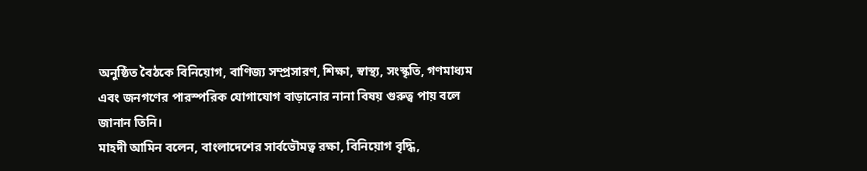অনুষ্ঠিত বৈঠকে বিনিয়োগ, বাণিজ্য সম্প্রসারণ, শিক্ষা, স্বাস্থ্য, সংস্কৃতি, গণমাধ্যম এবং জনগণের পারস্পরিক যোগাযোগ বাড়ানোর নানা বিষয় গুরুত্ব পায় বলে জানান তিনি।
মাহদী আমিন বলেন, বাংলাদেশের সার্বভৌমত্ব রক্ষা, বিনিয়োগ বৃদ্ধি,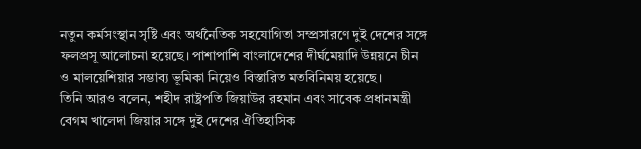নতুন কর্মসংস্থান সৃষ্টি এবং অর্থনৈতিক সহযোগিতা সম্প্রসারণে দুই দেশের সঙ্গে ফলপ্রসূ আলোচনা হয়েছে। পাশাপাশি বাংলাদেশের দীর্ঘমেয়াদি উন্নয়নে চীন ও মালয়েশিয়ার সম্ভাব্য ভূমিকা নিয়েও বিস্তারিত মতবিনিময় হয়েছে।
তিনি আরও বলেন, শহীদ রাষ্ট্রপতি জিয়াউর রহমান এবং সাবেক প্রধানমন্ত্রী বেগম খালেদা জিয়ার সঙ্গে দুই দেশের ঐতিহাসিক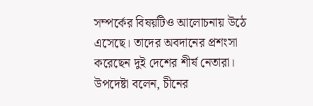সম্পর্কের বিষয়টিও আলোচনায় উঠে এসেছে। তাদের অবদানের প্রশংসা করেছেন দুই দেশের শীর্ষ নেতারা।
উপদেষ্টা বলেন, চীনের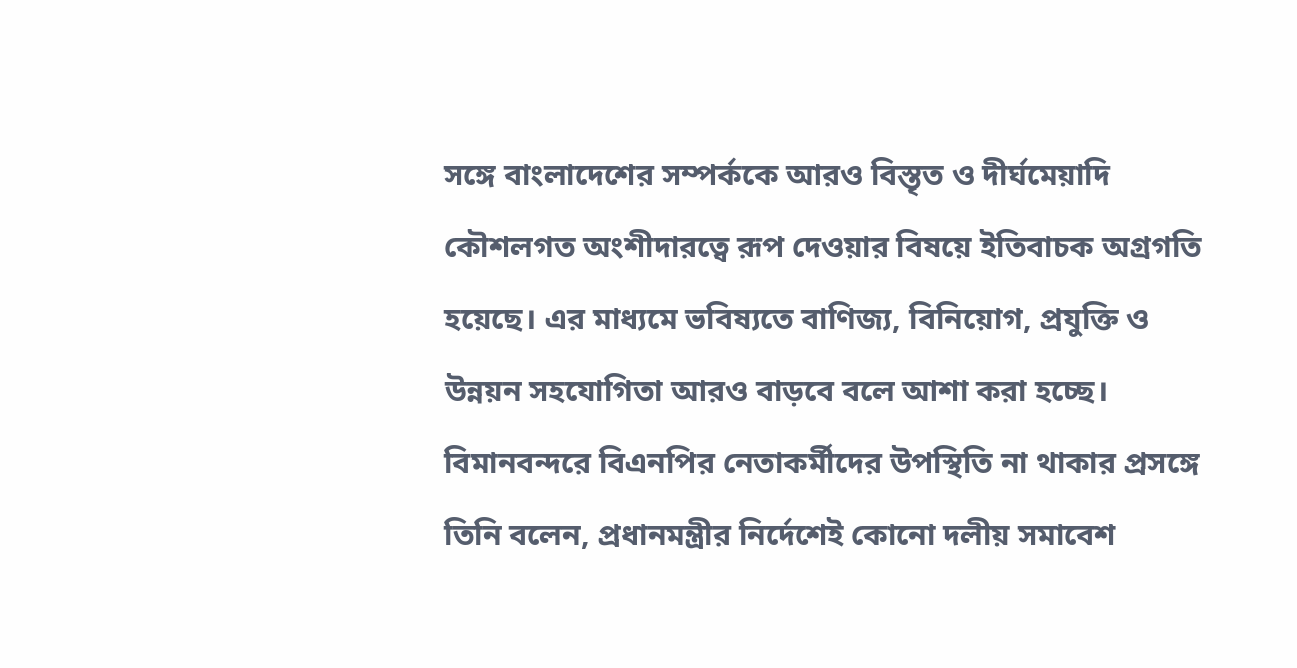সঙ্গে বাংলাদেশের সম্পর্ককে আরও বিস্তৃত ও দীর্ঘমেয়াদি কৌশলগত অংশীদারত্বে রূপ দেওয়ার বিষয়ে ইতিবাচক অগ্রগতি হয়েছে। এর মাধ্যমে ভবিষ্যতে বাণিজ্য, বিনিয়োগ, প্রযুক্তি ও উন্নয়ন সহযোগিতা আরও বাড়বে বলে আশা করা হচ্ছে।
বিমানবন্দরে বিএনপির নেতাকর্মীদের উপস্থিতি না থাকার প্রসঙ্গে তিনি বলেন, প্রধানমন্ত্রীর নির্দেশেই কোনো দলীয় সমাবেশ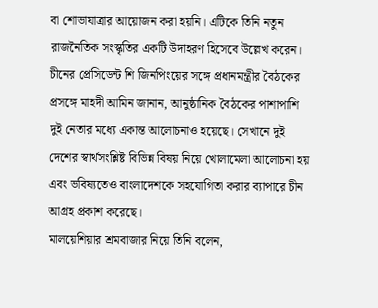বা শোভাযাত্রার আয়োজন করা হয়নি। এটিকে তিনি নতুন রাজনৈতিক সংস্কৃতির একটি উদাহরণ হিসেবে উল্লেখ করেন।
চীনের প্রেসিডেন্ট শি জিনপিংয়ের সঙ্গে প্রধানমন্ত্রীর বৈঠকের প্রসঙ্গে মাহদী আমিন জানান, আনুষ্ঠানিক বৈঠকের পাশাপাশি দুই নেতার মধ্যে একান্ত আলোচনাও হয়েছে। সেখানে দুই দেশের স্বার্থসংশ্লিষ্ট বিভিন্ন বিষয় নিয়ে খোলামেলা আলোচনা হয় এবং ভবিষ্যতেও বাংলাদেশকে সহযোগিতা করার ব্যাপারে চীন আগ্রহ প্রকাশ করেছে।
মালয়েশিয়ার শ্রমবাজার নিয়ে তিনি বলেন,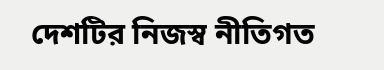দেশটির নিজস্ব নীতিগত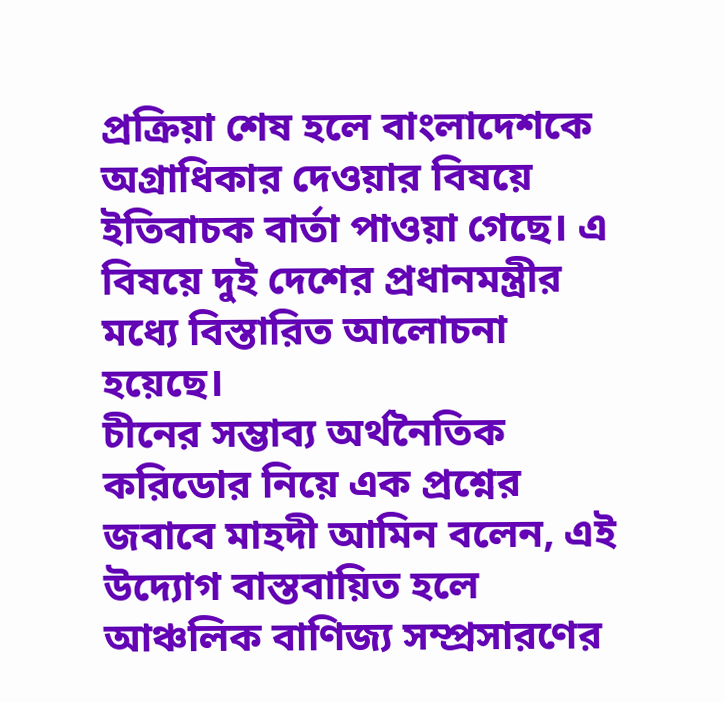প্রক্রিয়া শেষ হলে বাংলাদেশকে অগ্রাধিকার দেওয়ার বিষয়ে ইতিবাচক বার্তা পাওয়া গেছে। এ বিষয়ে দুই দেশের প্রধানমন্ত্রীর মধ্যে বিস্তারিত আলোচনা হয়েছে।
চীনের সম্ভাব্য অর্থনৈতিক করিডোর নিয়ে এক প্রশ্নের জবাবে মাহদী আমিন বলেন, এই উদ্যোগ বাস্তবায়িত হলে আঞ্চলিক বাণিজ্য সম্প্রসারণের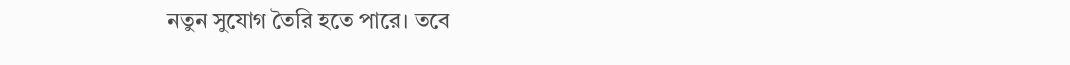নতুন সুযোগ তৈরি হতে পারে। তবে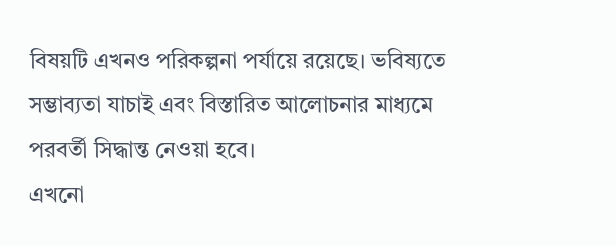বিষয়টি এখনও পরিকল্পনা পর্যায়ে রয়েছে। ভবিষ্যতে সম্ভাব্যতা যাচাই এবং বিস্তারিত আলোচনার মাধ্যমে পরবর্তী সিদ্ধান্ত নেওয়া হবে।
এখনো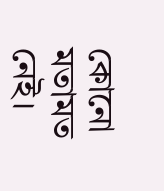কোনো মতামত নেই।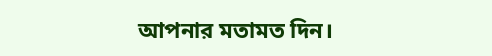আপনার মতামত দিন।